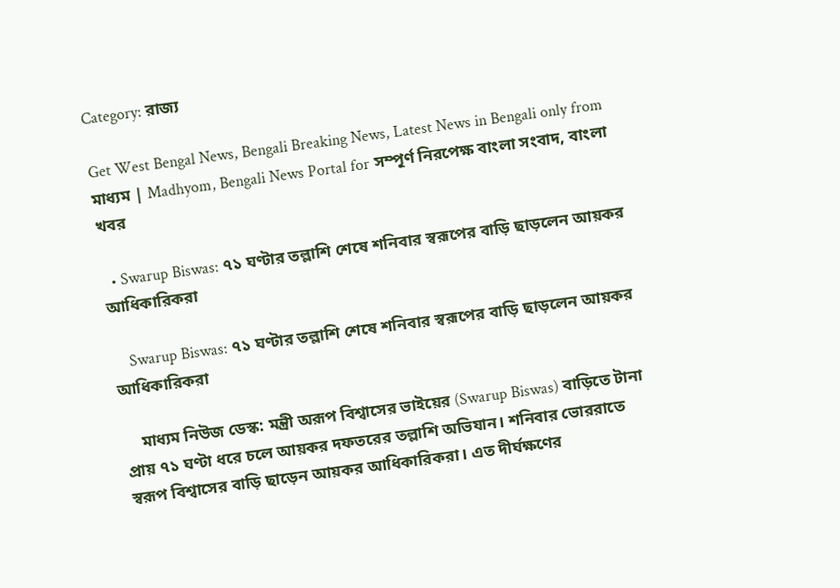Category: রাজ্য

Get West Bengal News, Bengali Breaking News, Latest News in Bengali only from মাধ্যম | Madhyom, Bengali News Portal for সম্পূর্ণ নিরপেক্ষ বাংলা সংবাদ, বাংলা খবর

  • Swarup Biswas: ৭১ ঘণ্টার তল্লাশি শেষে শনিবার স্বরূপের বাড়ি ছাড়লেন আয়কর আধিকারিকরা

    Swarup Biswas: ৭১ ঘণ্টার তল্লাশি শেষে শনিবার স্বরূপের বাড়ি ছাড়লেন আয়কর আধিকারিকরা

    মাধ্যম নিউজ ডেস্ক: মন্ত্রী অরূপ বিশ্বাসের ভাইয়ের (Swarup Biswas) বাড়িতে টানা প্রায় ৭১ ঘণ্টা ধরে চলে আয়কর দফতরের তল্লাশি অভিযান। শনিবার ভোররাতে স্বরূপ বিশ্বাসের বাড়ি ছাড়েন আয়কর আধিকারিকরা। এত দীর্ঘক্ষণের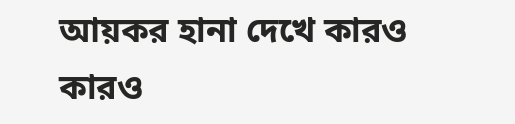আয়কর হানা দেখে কারও কারও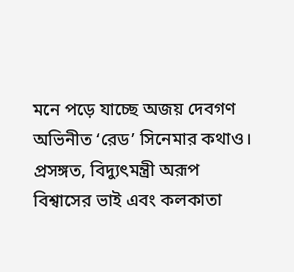মনে পড়ে যাচ্ছে অজয় দেবগণ অভিনীত ‘রেড’ সিনেমার কথাও। প্রসঙ্গত, বিদ্যুৎমন্ত্রী অরূপ বিশ্বাসের ভাই এবং কলকাতা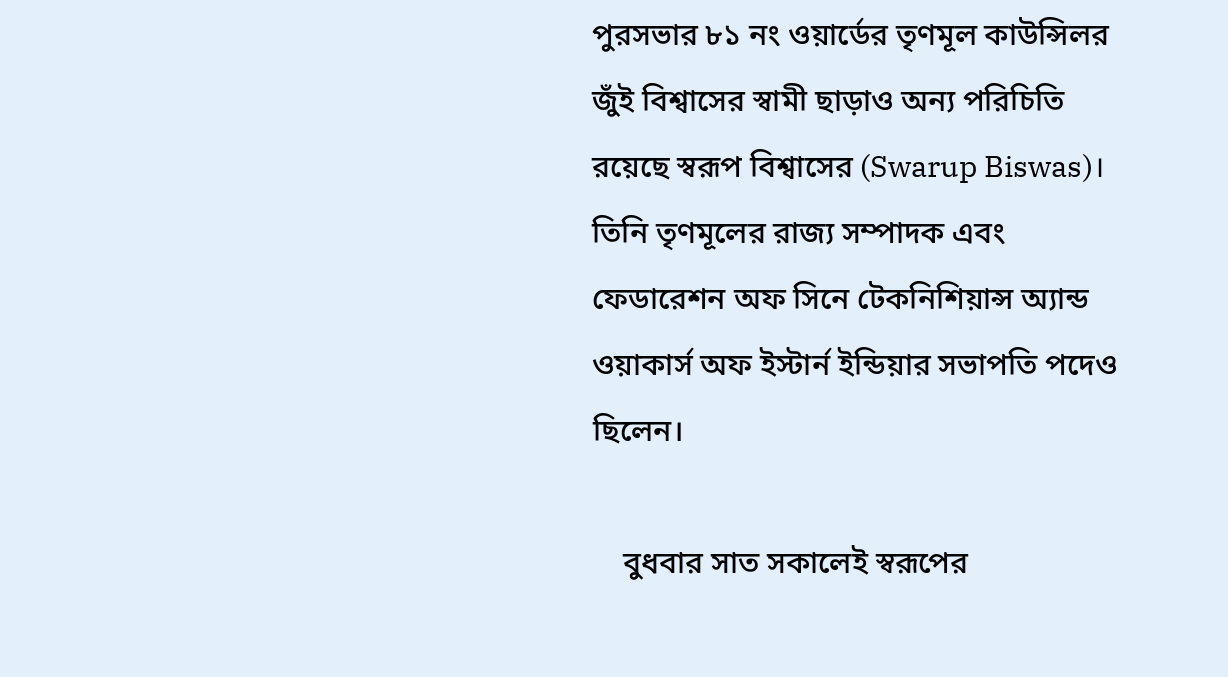পুরসভার ৮১ নং ওয়ার্ডের তৃণমূল কাউন্সিলর জুঁই বিশ্বাসের স্বামী ছাড়াও অন্য পরিচিতি রয়েছে স্বরূপ বিশ্বাসের (Swarup Biswas)। তিনি তৃণমূলের রাজ্য সম্পাদক এবং ফেডারেশন অফ সিনে টেকনিশিয়ান্স অ্যান্ড ওয়াকার্স অফ ইস্টার্ন ইন্ডিয়ার সভাপতি পদেও ছিলেন।

    বুধবার সাত সকালেই স্বরূপের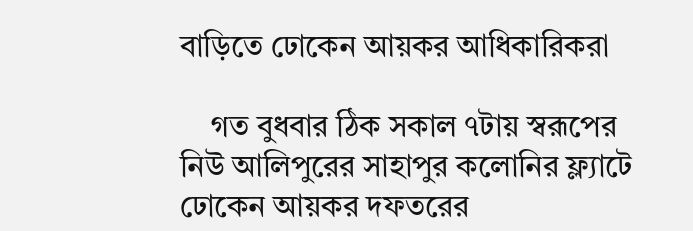বাড়িতে ঢোকেন আয়কর আধিকারিকরা

    গত বুধবার ঠিক সকাল ৭টায় স্বরূপের নিউ আলিপুরের সাহাপুর কলোনির ফ্ল্যাটে ঢোকেন আয়কর দফতরের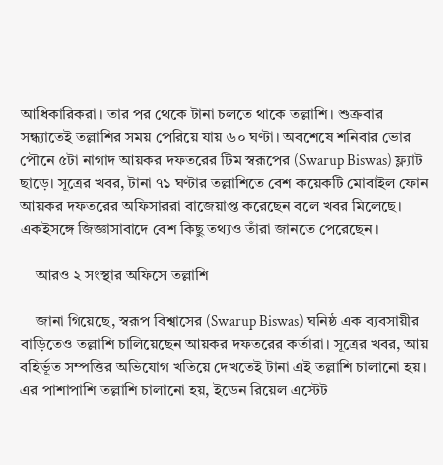আধিকারিকরা। তার পর থেকে টানা চলতে থাকে তল্লাশি। শুক্রবার সন্ধ্যাতেই তল্লাশির সময় পেরিয়ে যায় ৬০ ঘণ্টা। অবশেষে শনিবার ভোর পৌনে ৫টা নাগাদ আয়কর দফতরের টিম স্বরূপের (Swarup Biswas) ফ্ল্যাট ছাড়ে। সূত্রের খবর, টানা ৭১ ঘণ্টার তল্লাশিতে বেশ কয়েকটি মোবাইল ফোন আয়কর দফতরের অফিসাররা বাজেয়াপ্ত করেছেন বলে খবর মিলেছে। একইসঙ্গে জিজ্ঞাসাবাদে বেশ কিছু তথ্যও তাঁরা জানতে পেরেছেন।

    আরও ২ সংস্থার অফিসে তল্লাশি

    জানা গিয়েছে, স্বরূপ বিশ্বাসের (Swarup Biswas) ঘনিষ্ঠ এক ব্যবসায়ীর বাড়িতেও তল্লাশি চালিয়েছেন আয়কর দফতরের কর্তারা। সূত্রের খবর, আয় বহির্ভূত সম্পত্তির অভিযোগ খতিয়ে দেখতেই টানা এই তল্লাশি চালানো হয়। এর পাশাপাশি তল্লাশি চালানো হয়, ইডেন রিয়েল এস্টেট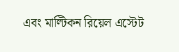এবং মাল্টিকন রিয়েল এস্টেট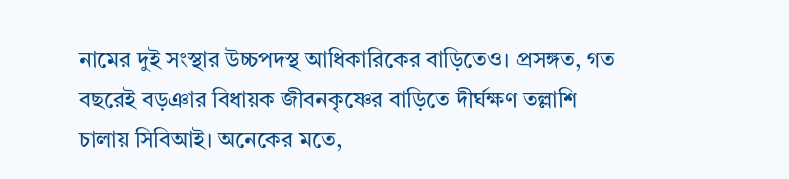নামের দুই সংস্থার উচ্চপদস্থ আধিকারিকের বাড়িতেও। প্রসঙ্গত, গত বছরেই বড়ঞার বিধায়ক জীবনকৃষ্ণের বাড়িতে দীর্ঘক্ষণ তল্লাশি চালায় সিবিআই। অনেকের মতে,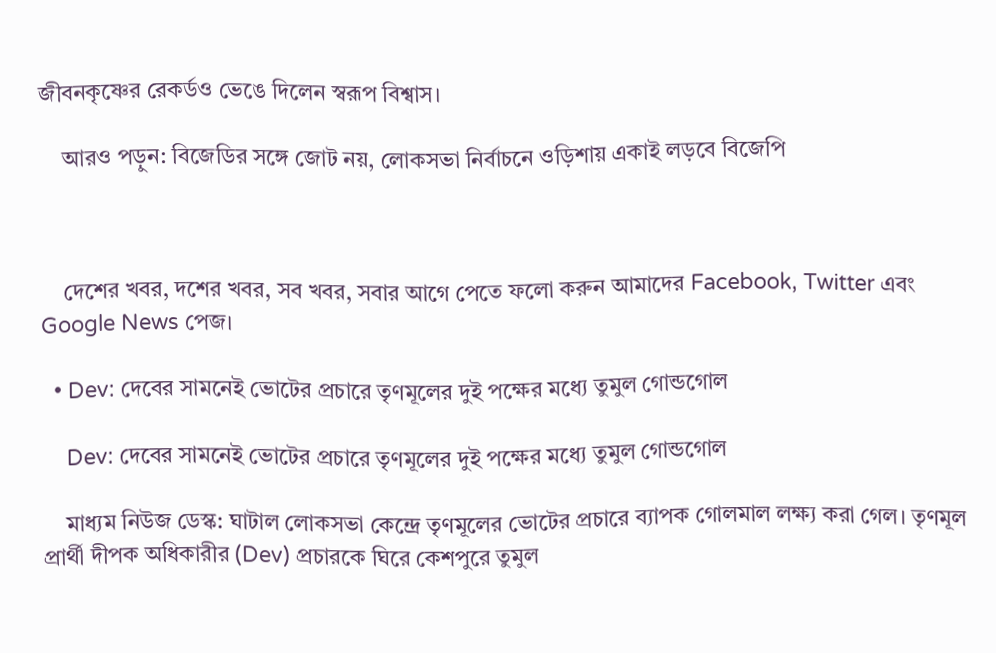জীবনকৃষ্ণের রেকর্ডও ভেঙে দিলেন স্বরূপ বিশ্বাস।

    আরও পড়ুন: বিজেডির সঙ্গে জোট নয়, লোকসভা নির্বাচনে ওড়িশায় একাই লড়বে বিজেপি



    দেশের খবর, দশের খবর, সব খবর, সবার আগে পেতে ফলো করুন আমাদের Facebook, Twitter এবং Google News পেজ।

  • Dev: দেবের সামনেই ভোটের প্রচারে তৃণমূলের দুই পক্ষের মধ্যে তুমুল গোন্ডগোল

    Dev: দেবের সামনেই ভোটের প্রচারে তৃণমূলের দুই পক্ষের মধ্যে তুমুল গোন্ডগোল

    মাধ্যম নিউজ ডেস্ক: ঘাটাল লোকসভা কেন্দ্রে তৃণমূলের ভোটের প্রচারে ব্যাপক গোলমাল লক্ষ্য করা গেল। তৃণমূল প্রার্থী দীপক অধিকারীর (Dev) প্রচারকে ঘিরে কেশপুরে তুমুল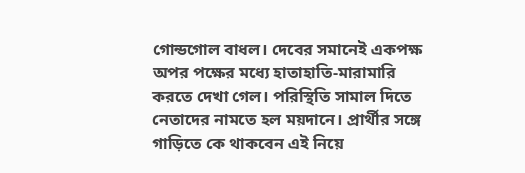গোন্ডগোল বাধল। দেবের সমানেই একপক্ষ অপর পক্ষের মধ্যে হাতাহাতি-মারামারি করতে দেখা গেল। পরিস্থিতি সামাল দিতে নেতাদের নামতে হল ময়দানে। প্রার্থীর সঙ্গে গাড়িতে কে থাকবেন এই নিয়ে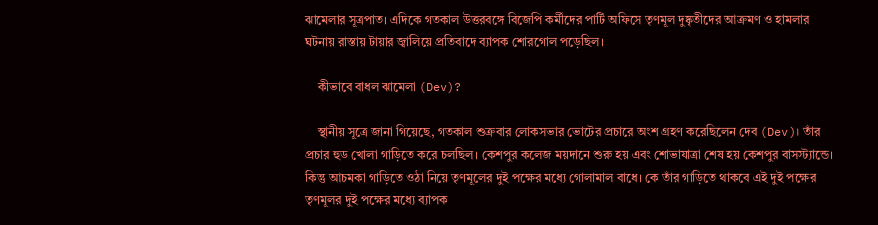ঝামেলার সূত্রপাত। এদিকে গতকাল উত্তরবঙ্গে বিজেপি কর্মীদের পার্টি অফিসে তৃণমূল দুষ্কৃতীদের আক্রমণ ও হামলার ঘটনায় রাস্তায় টায়ার জ্বালিয়ে প্রতিবাদে ব্যাপক শোরগোল পড়েছিল।

    কীভাবে বাধল ঝামেলা (Dev)?

    স্থানীয় সূত্রে জানা গিয়েছে, গতকাল শুক্রবার লোকসভার ভোটের প্রচারে অংশ গ্রহণ করেছিলেন দেব (Dev)। তাঁর প্রচার হুড খোলা গাড়িতে করে চলছিল। কেশপুর কলেজ ময়দানে শুরু হয় এবং শোভাযাত্রা শেষ হয় কেশপুর বাসস্ট্যান্ডে। কিন্তু আচমকা গাড়িতে ওঠা নিয়ে তৃণমূলের দুই পক্ষের মধ্যে গোলামাল বাধে। কে তাঁর গাড়িতে থাকবে এই দুই পক্ষের তৃণমূলর দুই পক্ষের মধ্যে ব্যাপক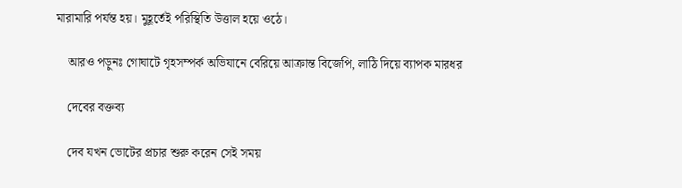মারামারি পর্যন্ত হয়। মুহূর্তেই পরিস্থিতি উত্তাল হয়ে ওঠে।

    আরও পড়ুনঃ গোঘাটে গৃহসম্পর্ক অভিযানে বেরিয়ে আক্রান্ত বিজেপি, লাঠি দিয়ে ব্যাপক মারধর

    দেবের বক্তব্য

    দেব যখন ভোটের প্রচার শুরু করেন সেই সময়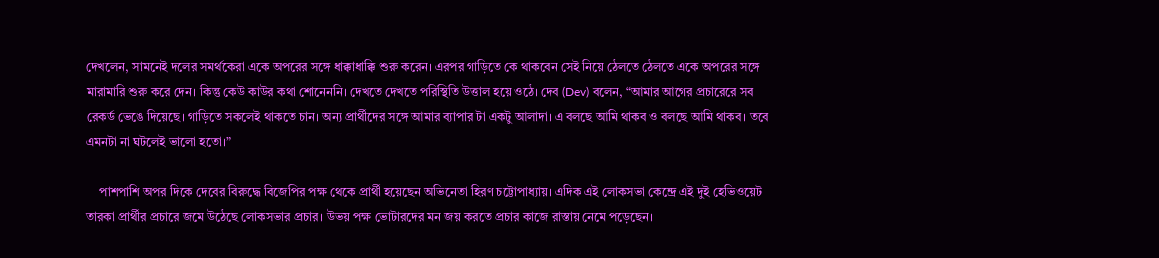দেখলেন, সামনেই দলের সমর্থকেরা একে অপরের সঙ্গে ধাক্কাধাক্কি শুরু করেন। এরপর গাড়িতে কে থাকবেন সেই নিয়ে ঠেলতে ঠেলতে একে অপরের সঙ্গে মারামারি শুরু করে দেন। কিন্তু কেউ কাউর কথা শোনেননি। দেখতে দেখতে পরিস্থিতি উত্তাল হয়ে ওঠে। দেব (Dev) বলেন, “আমার আগের প্রচারেরে সব রেকর্ড ভেঙে দিয়েছে। গাড়িতে সকলেই থাকতে চান। অন্য প্রার্থীদের সঙ্গে আমার ব্যাপার টা একটু আলাদা। এ বলছে আমি থাকব ও বলছে আমি থাকব। তবে এমনটা না ঘটলেই ভালো হতো।”

    পাশপাশি অপর দিকে দেবের বিরুদ্ধে বিজেপির পক্ষ থেকে প্রার্থী হয়েছেন অভিনেতা হিরণ চট্টোপাধ্যায়। এদিক এই লোকসভা কেন্দ্রে এই দুই হেভিওয়েট তারকা প্রার্থীর প্রচারে জমে উঠেছে লোকসভার প্রচার। উভয় পক্ষ ভোটারদের মন জয় করতে প্রচার কাজে রাস্তায় নেমে পড়েছেন।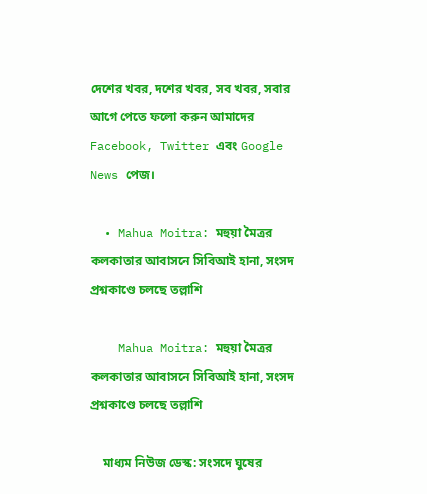দেশের খবর, দশের খবর, সব খবর, সবার আগে পেতে ফলো করুন আমাদের Facebook, Twitter এবং Google News পেজ।

  • Mahua Moitra: মহুয়া মৈত্রর কলকাতার আবাসনে সিবিআই হানা, সংসদ প্রশ্নকাণ্ডে চলছে তল্লাশি

    Mahua Moitra: মহুয়া মৈত্রর কলকাতার আবাসনে সিবিআই হানা, সংসদ প্রশ্নকাণ্ডে চলছে তল্লাশি

    মাধ্যম নিউজ ডেস্ক: সংসদে ঘুষের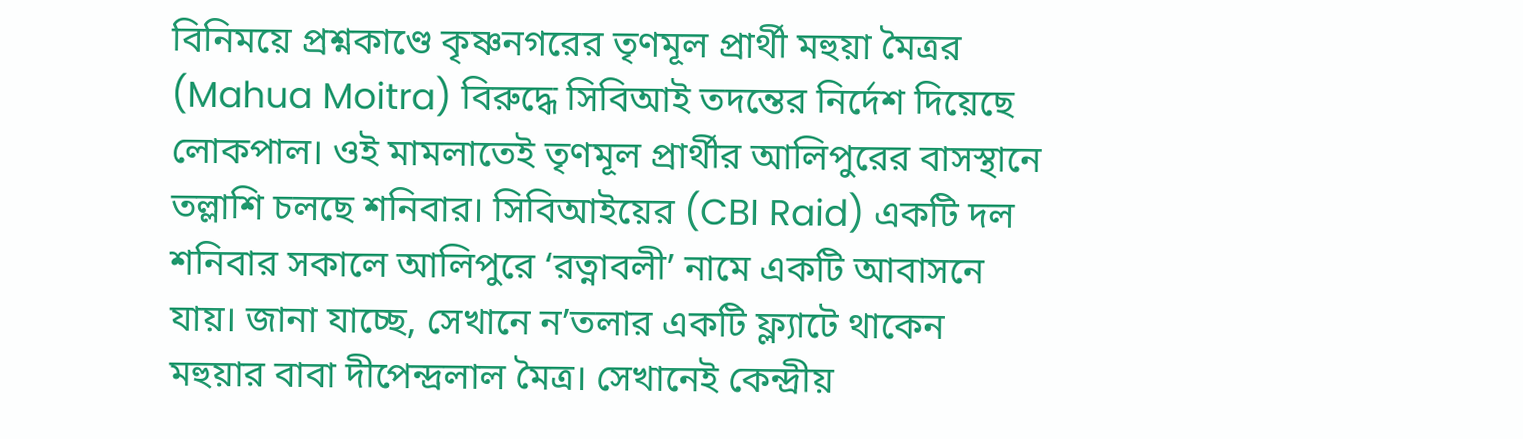বিনিময়ে প্রশ্নকাণ্ডে কৃষ্ণনগরের তৃণমূল প্রার্থী মহুয়া মৈত্রর (Mahua Moitra) বিরুদ্ধে সিবিআই তদন্তের নির্দেশ দিয়েছে লোকপাল। ওই মামলাতেই তৃণমূল প্রার্থীর আলিপুরের বাসস্থানে তল্লাশি চলছে শনিবার। সিবিআইয়ের (CBI Raid) একটি দল শনিবার সকালে আলিপুরে ‘রত্নাবলী’ নামে একটি আবাসনে যায়। জানা যাচ্ছে, সেখানে ন’তলার একটি ফ্ল্যাটে থাকেন মহুয়ার বাবা দীপেন্দ্রলাল মৈত্র। সেখানেই কেন্দ্রীয়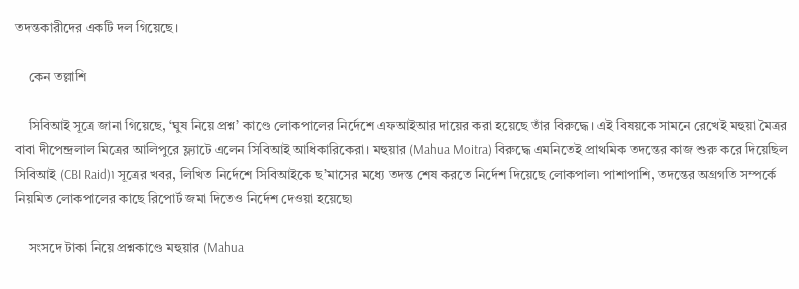তদন্তকারীদের একটি দল গিয়েছে।

    কেন তল্লাশি

    সিবিআই সূত্রে জানা গিয়েছে, ‘ঘুষ নিয়ে প্রশ্ন’ কাণ্ডে লোকপালের নির্দেশে এফআইআর দায়ের করা হয়েছে তাঁর বিরুদ্ধে। এই বিষয়কে সামনে রেখেই মহুয়া মৈত্রর বাবা দীপেন্দ্রলাল মিত্রের আলিপুরে ফ্ল্যাটে এলেন সিবিআই আধিকারিকেরা। মহুয়ার (Mahua Moitra) বিরুদ্ধে এমনিতেই প্রাথমিক তদন্তের কাজ শুরু করে দিয়েছিল সিবিআই (CBI Raid)৷ সূত্রের খবর, লিখিত নির্দেশে সিবিআইকে ছ’মাসের মধ্যে তদন্ত শেষ করতে নির্দেশ দিয়েছে লোকপাল৷ পাশাপাশি, তদন্তের অগ্রগতি সম্পর্কে নিয়মিত লোকপালের কাছে রিপোর্ট জমা দিতেও নির্দেশ দেওয়া হয়েছে৷

    সংসদে টাকা নিয়ে প্রশ্নকাণ্ডে মহুয়ার (Mahua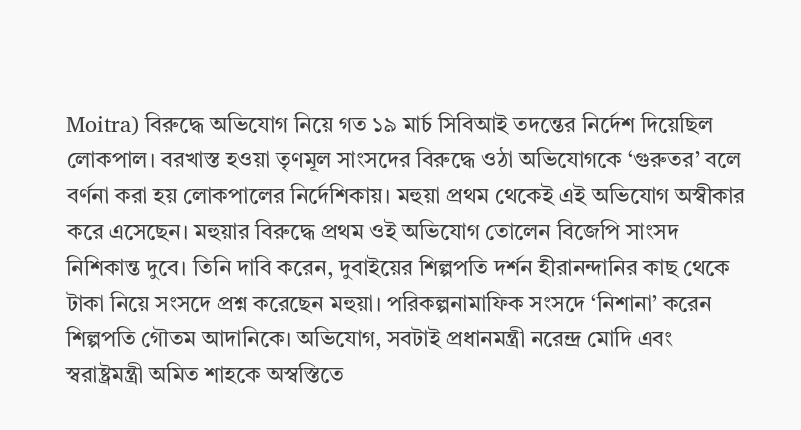Moitra) বিরুদ্ধে অভিযোগ নিয়ে গত ১৯ মার্চ সিবিআই তদন্তের নির্দেশ দিয়েছিল লোকপাল। বরখাস্ত হওয়া তৃণমূল সাংসদের বিরুদ্ধে ওঠা অভিযোগকে ‘গুরুতর’ বলে বর্ণনা করা হয় লোকপালের নির্দেশিকায়। মহুয়া প্রথম থেকেই এই অভিযোগ অস্বীকার করে এসেছেন। মহুয়ার বিরুদ্ধে প্রথম ওই অভিযোগ তোলেন বিজেপি সাংসদ নিশিকান্ত দুবে। তিনি দাবি করেন, দুবাইয়ের শিল্পপতি দর্শন হীরানন্দানির কাছ থেকে টাকা নিয়ে সংসদে প্রশ্ন করেছেন মহুয়া। পরিকল্পনামাফিক সংসদে ‘নিশানা’ করেন শিল্পপতি গৌতম আদানিকে। অভিযোগ, সবটাই প্রধানমন্ত্রী নরেন্দ্র মোদি এবং স্বরাষ্ট্রমন্ত্রী অমিত শাহকে অস্বস্তিতে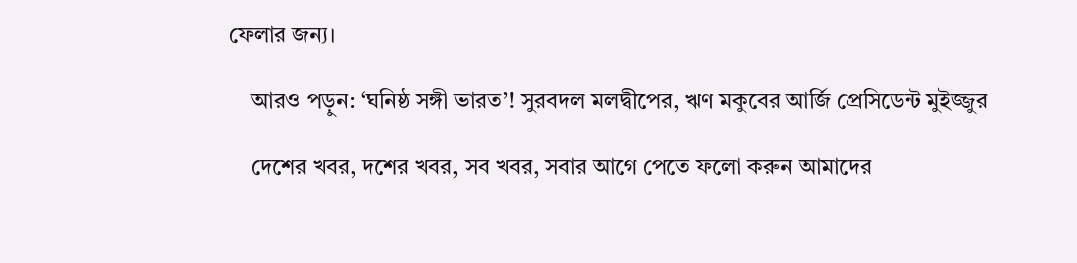ফেলার জন্য।

    আরও পড়ুন: ‘ঘনিষ্ঠ সঙ্গী ভারত’! সুরবদল মলদ্বীপের, ঋণ মকুবের আর্জি প্রেসিডেন্ট মুইজ্জুর

    দেশের খবর, দশের খবর, সব খবর, সবার আগে পেতে ফলো করুন আমাদের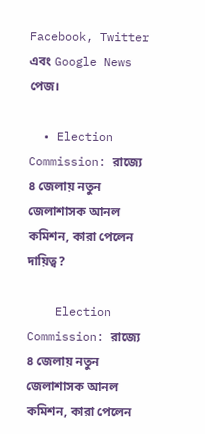Facebook, Twitter এবং Google News পেজ।

  • Election Commission: রাজ্যে ৪ জেলায় নতুন জেলাশাসক আনল কমিশন, কারা পেলেন দায়িত্ব?

    Election Commission: রাজ্যে ৪ জেলায় নতুন জেলাশাসক আনল কমিশন, কারা পেলেন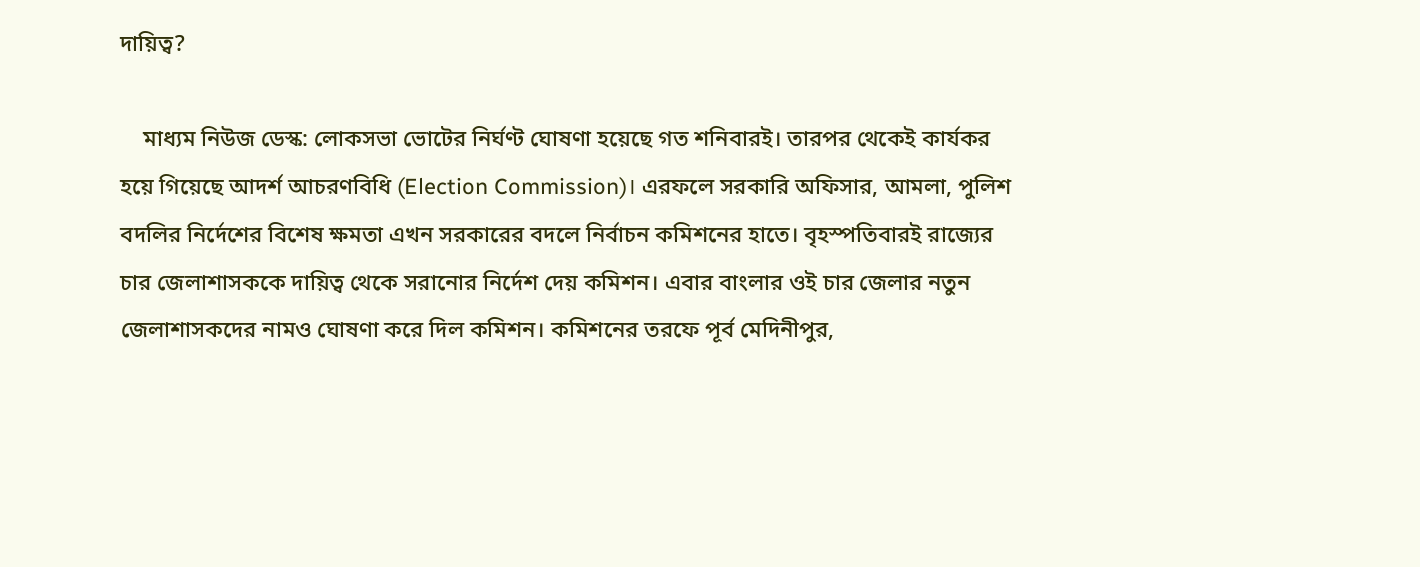দায়িত্ব?

    মাধ্যম নিউজ ডেস্ক: লোকসভা ভোটের নির্ঘণ্ট ঘোষণা হয়েছে গত শনিবারই। তারপর থেকেই কার্যকর হয়ে গিয়েছে আদর্শ আচরণবিধি (Election Commission)। এরফলে সরকারি অফিসার, আমলা, পুলিশ বদলির নির্দেশের বিশেষ ক্ষমতা এখন সরকারের বদলে নির্বাচন কমিশনের হাতে। বৃহস্পতিবারই রাজ্যের চার জেলাশাসককে দায়িত্ব থেকে সরানোর নির্দেশ দেয় কমিশন। এবার বাংলার ওই চার জেলার নতুন জেলাশাসকদের নামও ঘোষণা করে দিল কমিশন। কমিশনের তরফে পূর্ব মেদিনীপুর,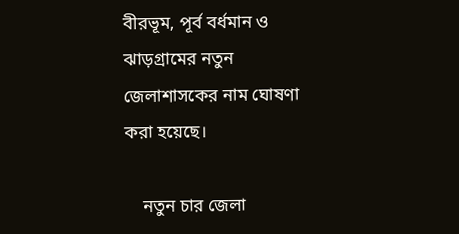বীরভূম, পূর্ব বর্ধমান ও ঝাড়গ্রামের নতুন জেলাশাসকের নাম ঘোষণা করা হয়েছে।

    নতুন চার জেলা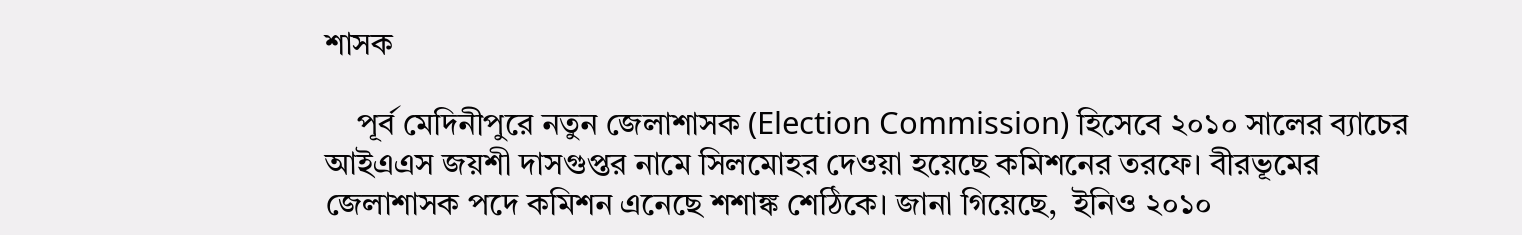শাসক

    পূর্ব মেদিনীপুরে নতুন জেলাশাসক (Election Commission) হিসেবে ২০১০ সালের ব্যাচের আইএএস জয়শী দাসগুপ্তর নামে সিলমোহর দেওয়া হয়েছে কমিশনের তরফে। বীরভূমের জেলাশাসক পদে কমিশন এনেছে শশাঙ্ক শেঠিকে। জানা গিয়েছে,  ইনিও ২০১০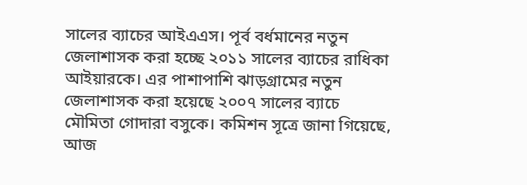সালের ব্যাচের আইএএস। পূর্ব বর্ধমানের নতুন জেলাশাসক করা হচ্ছে ২০১১ সালের ব্যাচের রাধিকা আইয়ারকে। এর পাশাপাশি ঝাড়গ্রামের নতুন জেলাশাসক করা হয়েছে ২০০৭ সালের ব্যাচে মৌমিতা গোদারা বসুকে। কমিশন সূত্রে জানা গিয়েছে, আজ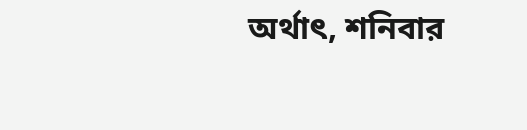অর্থাৎ, শনিবার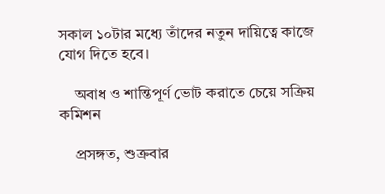সকাল ১০টার মধ্যে তাঁদের নতুন দায়িত্বে কাজে যোগ দিতে হবে।

    অবাধ ও শান্তিপূর্ণ ভোট করাতে চেয়ে সক্রিয় কমিশন

    প্রসঙ্গত, শুক্রবার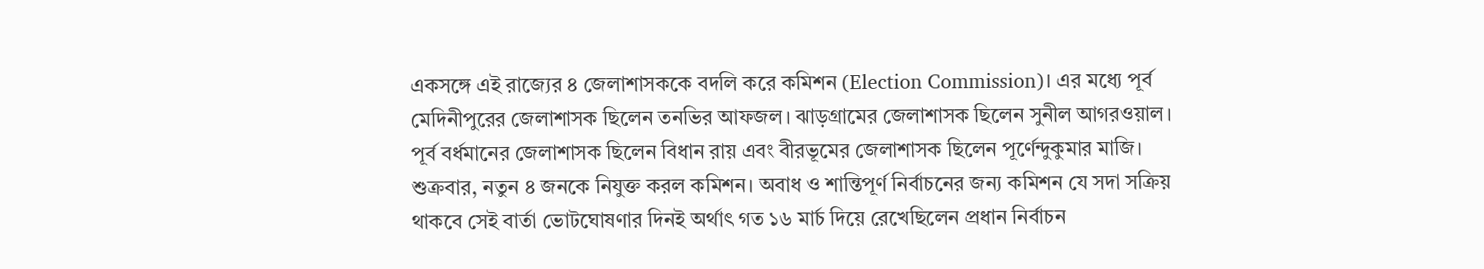একসঙ্গে এই রাজ্যের ৪ জেলাশাসককে বদলি করে কমিশন (Election Commission)। এর মধ্যে পূর্ব মেদিনীপুরের জেলাশাসক ছিলেন তনভির আফজল। ঝাড়গ্রামের জেলাশাসক ছিলেন সুনীল আগরওয়াল। পূর্ব বর্ধমানের জেলাশাসক ছিলেন বিধান রায় এবং বীরভূমের জেলাশাসক ছিলেন পূর্ণেন্দুকুমার মাজি। শুক্রবার, নতুন ৪ জনকে নিযুক্ত করল কমিশন। অবাধ ও শান্তিপূর্ণ নির্বাচনের জন্য কমিশন যে সদা সক্রিয় থাকবে সেই বার্তা ভোটঘোষণার দিনই অর্থাৎ গত ১৬ মার্চ দিয়ে রেখেছিলেন প্রধান নির্বাচন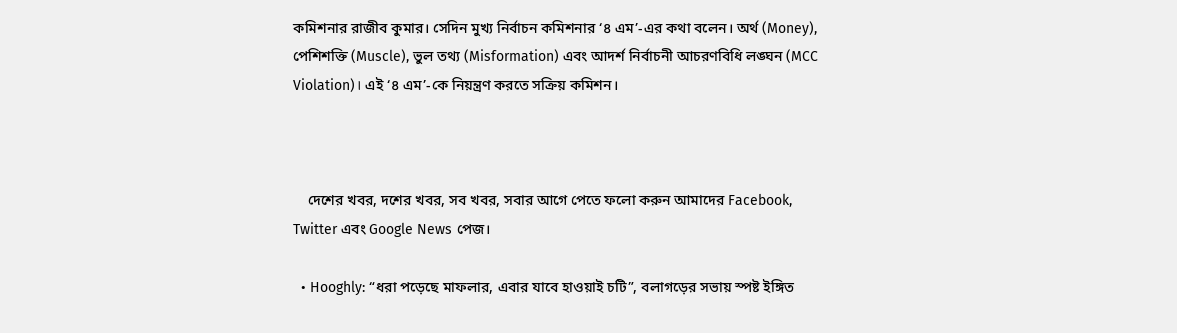কমিশনার রাজীব কুমার। সেদিন মুখ্য নির্বাচন কমিশনার ‘৪ এম’-এর কথা বলেন। অর্থ (Money), পেশিশক্তি (Muscle), ভুল তথ্য (Misformation) এবং আদর্শ নির্বাচনী আচরণবিধি লঙ্ঘন (MCC Violation)। এই ‘৪ এম’-কে নিয়ন্ত্রণ করতে সক্রিয় কমিশন।



    দেশের খবর, দশের খবর, সব খবর, সবার আগে পেতে ফলো করুন আমাদের Facebook, Twitter এবং Google News পেজ।

  • Hooghly: “ধরা পড়েছে মাফলার, এবার যাবে হাওয়াই চটি”, বলাগড়ের সভায় স্পষ্ট ইঙ্গিত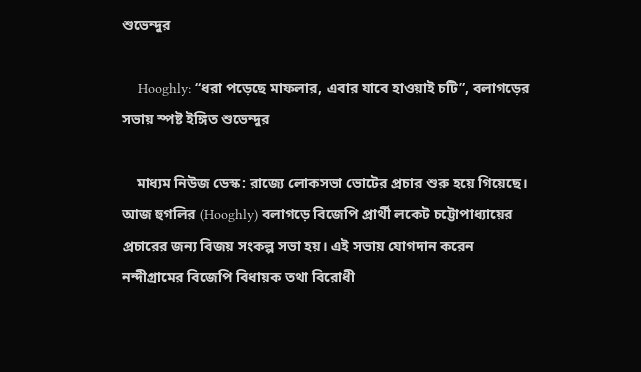শুভেন্দুর

    Hooghly: “ধরা পড়েছে মাফলার, এবার যাবে হাওয়াই চটি”, বলাগড়ের সভায় স্পষ্ট ইঙ্গিত শুভেন্দুর

    মাধ্যম নিউজ ডেস্ক: রাজ্যে লোকসভা ভোটের প্রচার শুরু হয়ে গিয়েছে। আজ হুগলির (Hooghly) বলাগড়ে বিজেপি প্রার্থী লকেট চট্টোপাধ্যায়ের প্রচারের জন্য বিজয় সংকল্প সভা হয়। এই সভায় যোগদান করেন নন্দীগ্রামের বিজেপি বিধায়ক তথা বিরোধী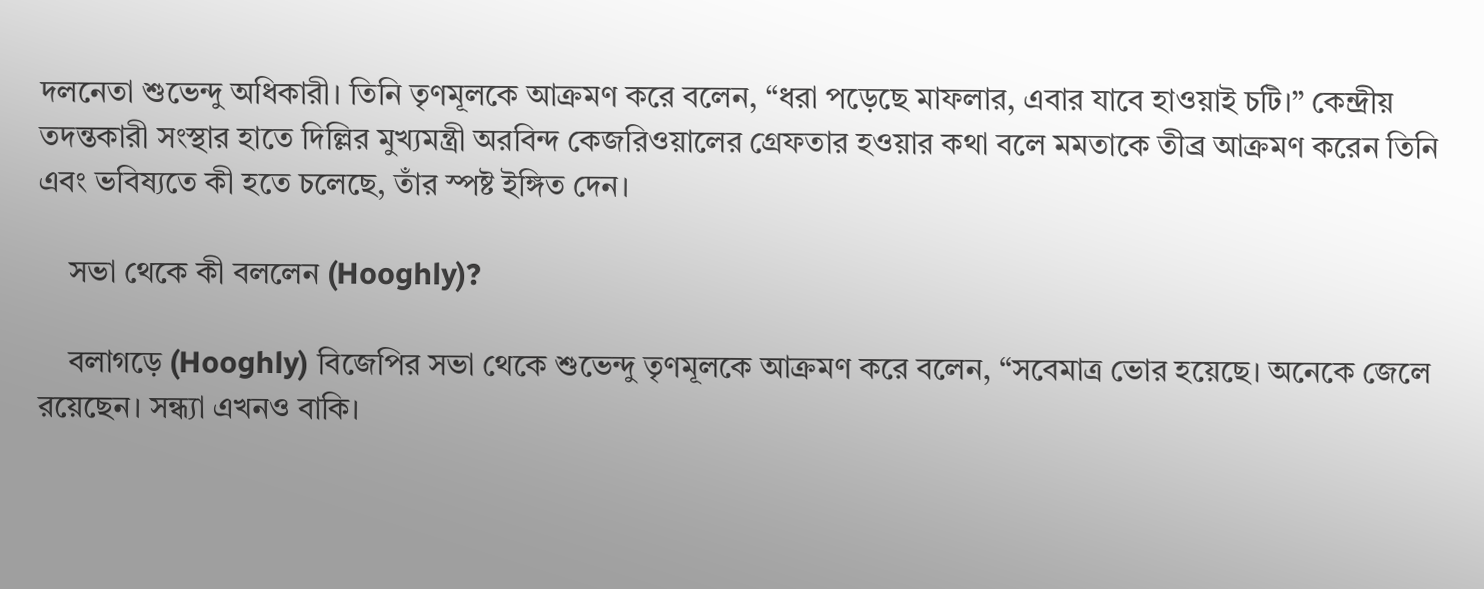দলনেতা শুভেন্দু অধিকারী। তিনি তৃণমূলকে আক্রমণ করে বলেন, “ধরা পড়েছে মাফলার, এবার যাবে হাওয়াই চটি।” কেন্দ্রীয় তদন্তকারী সংস্থার হাতে দিল্লির মুখ্যমন্ত্রী অরবিন্দ কেজরিওয়ালের গ্রেফতার হওয়ার কথা বলে মমতাকে তীব্র আক্রমণ করেন তিনি এবং ভবিষ্যতে কী হতে চলেছে, তাঁর স্পষ্ট ইঙ্গিত দেন।

    সভা থেকে কী বললেন (Hooghly)?

    বলাগড়ে (Hooghly) বিজেপির সভা থেকে শুভেন্দু তৃণমূলকে আক্রমণ করে বলেন, “সবেমাত্র ভোর হয়েছে। অনেকে জেলে রয়েছেন। সন্ধ্যা এখনও বাকি।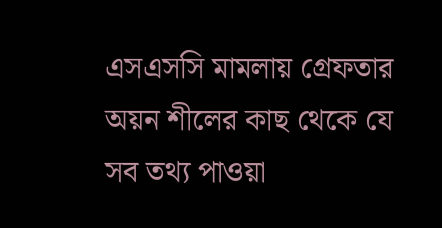এসএসসি মামলায় গ্রেফতার অয়ন শীলের কাছ থেকে যে সব তথ্য পাওয়া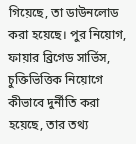গিয়েছে, তা ডাউনলোড করা হয়েছে। পুর নিয়োগ, ফায়ার ব্রিগেড সার্ভিস, চুক্তিভিত্তিক নিয়োগে কীভাবে দুর্নীতি করা হয়েছে, তার তথ্য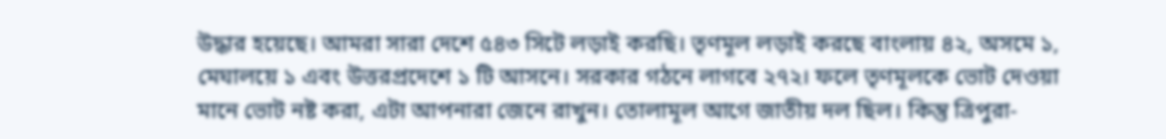উদ্ধার হয়েছে। আমরা সারা দেশে ৫৪৩ সিটে লড়াই করছি। তৃণমূল লড়াই করছে বাংলায় ৪২, অসমে ১, মেঘালয়ে ১ এবং উত্তরপ্রদেশে ১ টি আসনে। সরকার গঠনে লাগবে ২৭২। ফলে তৃণমূলকে ভোট দেওয়া মানে ভোট নষ্ট করা, এটা আপনারা জেনে রাখুন। তোলামূল আগে জাতীয় দল ছিল। কিন্তু ত্রিপুরা-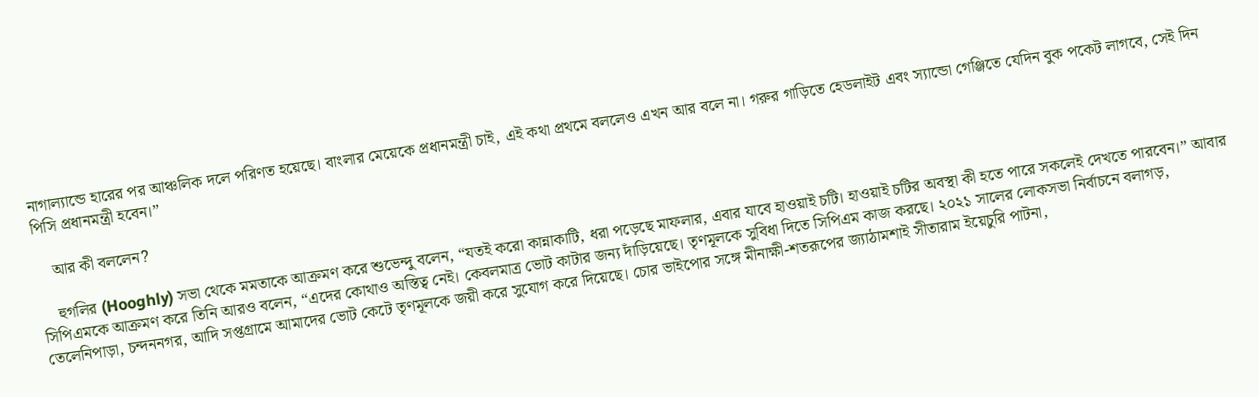নাগাল্যান্ডে হারের পর আঞ্চলিক দলে পরিণত হয়েছে। বাংলার মেয়েকে প্রধানমন্ত্রী চাই, এই কথা প্রথমে বললেও এখন আর বলে না। গরুর গাড়িতে হেডলাইট এবং স্যান্ডো গেঞ্জিতে যেদিন বুক পকেট লাগবে, সেই দিন পিসি প্রধানমন্ত্রী হবেন।”

    আর কী বললেন?

    হুগলির (Hooghly) সভা থেকে মমতাকে আক্রমণ করে শুভেন্দু বলেন, “যতই করো কান্নাকাটি, ধরা পড়েছে মাফলার, এবার যাবে হাওয়াই চটি। হাওয়াই চটির অবস্থা কী হতে পারে সকলেই দেখতে পারবেন।” আবার সিপিএমকে আক্রমণ করে তিনি আরও বলেন, “এদের কোথাও অস্তিত্ব নেই। কেবলমাত্র ভোট কাটার জন্য দাঁড়িয়েছে। তৃণমূলকে সুবিধা দিতে সিপিএম কাজ করছে। ২০২১ সালের লোকসভা নির্বাচনে বলাগড়, তেলেনিপাড়া, চন্দননগর, আদি সপ্তগ্রামে আমাদের ভোট কেটে তৃণমূলকে জয়ী করে সুযোগ করে দিয়েছে। চোর ভাইপোর সঙ্গে মীনাক্ষী-শতরূপের জ্যাঠামশাই সীতারাম ইয়েচুরি পাটনা,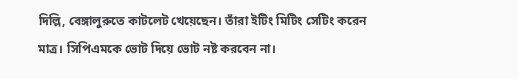দিল্লি, বেঙ্গালুরুতে কাটলেট খেয়েছেন। তাঁরা ইটিং মিটিং সেটিং করেন মাত্র। সিপিএমকে ভোট দিয়ে ভোট নষ্ট করবেন না।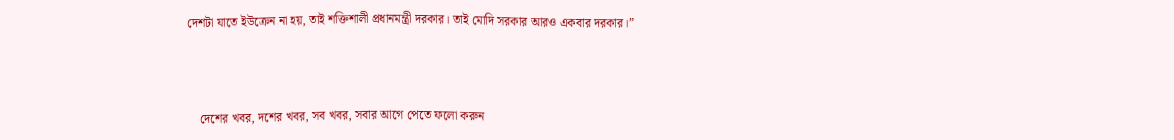দেশটা যাতে ইউক্রেন না হয়, তাই শক্তিশালী প্রধানমন্ত্রী দরকার। তাই মোদি সরকার আরও একবার দরকার।”



    দেশের খবর, দশের খবর, সব খবর, সবার আগে পেতে ফলো করুন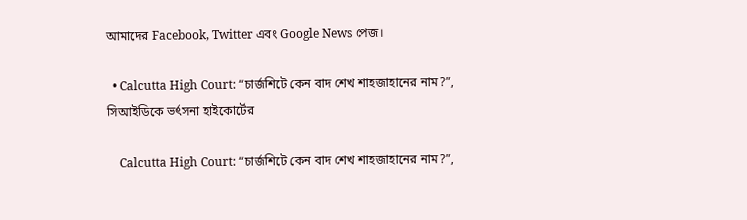আমাদের Facebook, Twitter এবং Google News পেজ।

  • Calcutta High Court: “চার্জশিটে কেন বাদ শেখ শাহজাহানের নাম?”, সিআইডিকে ভর্ৎসনা হাইকোর্টের

    Calcutta High Court: “চার্জশিটে কেন বাদ শেখ শাহজাহানের নাম?”,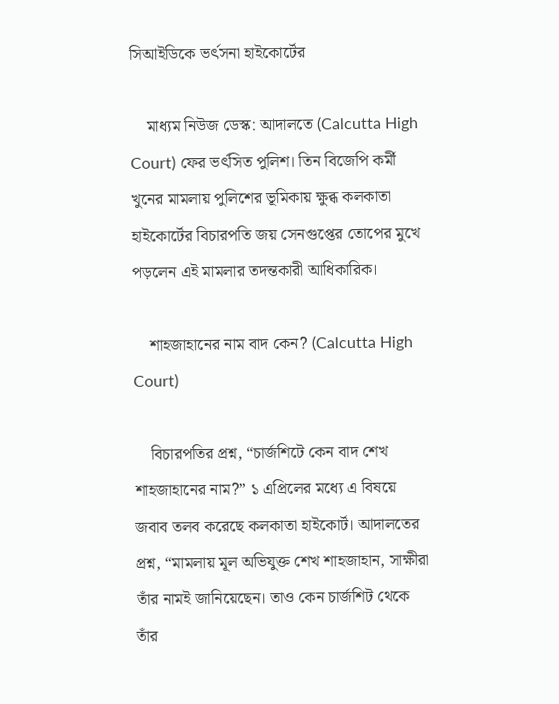সিআইডিকে ভর্ৎসনা হাইকোর্টের

    মাধ্যম নিউজ ডেস্ক: আদালতে (Calcutta High Court) ফের ভর্ৎসিত পুলিশ। তিন বিজেপি কর্মী খুনের মামলায় পুলিশের ভূমিকায় ক্ষুব্ধ কলকাতা হাইকোর্টের বিচারপতি জয় সেনগুপ্তের তোপের মুখে পড়লেন এই মামলার তদন্তকারী আধিকারিক।

    শাহজাহানের নাম বাদ কেন? (Calcutta High Court)

    বিচারপতির প্রশ্ন, “চার্জশিটে কেন বাদ শেখ শাহজাহানের নাম?” ১ এপ্রিলের মধ্যে এ বিষয়ে জবাব তলব করেছে কলকাতা হাইকোর্ট। আদালতের প্রশ্ন, “মামলায় মূল অভিযুক্ত শেখ শাহজাহান, সাক্ষীরা তাঁর নামই জানিয়েছেন। তাও কেন চার্জশিট থেকে তাঁর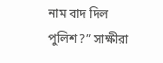নাম বাদ দিল পুলিশ?” সাক্ষীরা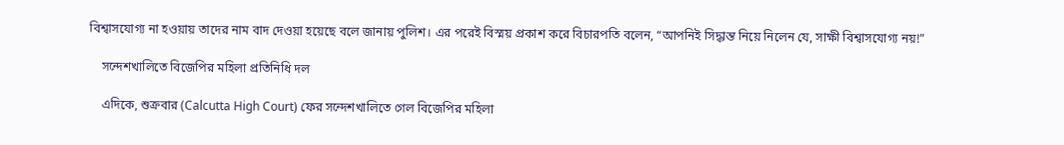বিশ্বাসযোগ্য না হওয়ায় তাদের নাম বাদ দেওয়া হয়েছে বলে জানায় পুলিশ। এর পরেই বিস্ময় প্রকাশ করে বিচারপতি বলেন, “আপনিই সিদ্ধান্ত নিয়ে নিলেন যে, সাক্ষী বিশ্বাসযোগ্য নয়!”

    সন্দেশখালিতে বিজেপির মহিলা প্রতিনিধি দল

    এদিকে, শুক্রবার (Calcutta High Court) ফের সন্দেশখালিতে গেল বিজেপির মহিলা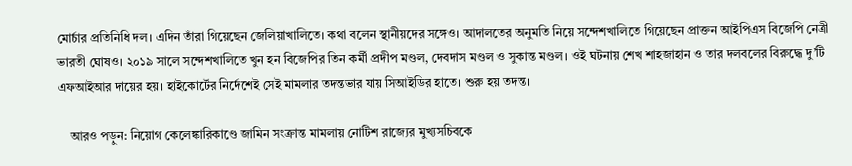মোর্চার প্রতিনিধি দল। এদিন তাঁরা গিয়েছেন জেলিয়াখালিতে। কথা বলেন স্থানীয়দের সঙ্গেও। আদালতের অনুমতি নিয়ে সন্দেশখালিতে গিয়েছেন প্রাক্তন আইপিএস বিজেপি নেত্রী ভারতী ঘোষও। ২০১৯ সালে সন্দেশখালিতে খুন হন বিজেপির তিন কর্মী প্রদীপ মণ্ডল, দেবদাস মণ্ডল ও সুকান্ত মণ্ডল। ওই ঘটনায় শেখ শাহজাহান ও তার দলবলের বিরুদ্ধে দু’টি এফআইআর দায়ের হয়। হাইকোর্টের নির্দেশেই সেই মামলার তদন্তভার যায় সিআইডির হাতে। শুরু হয় তদন্ত।

    আরও পড়ুন: নিয়োগ কেলেঙ্কারিকাণ্ডে জামিন সংক্রান্ত মামলায় নোটিশ রাজ্যের মুখ্যসচিবকে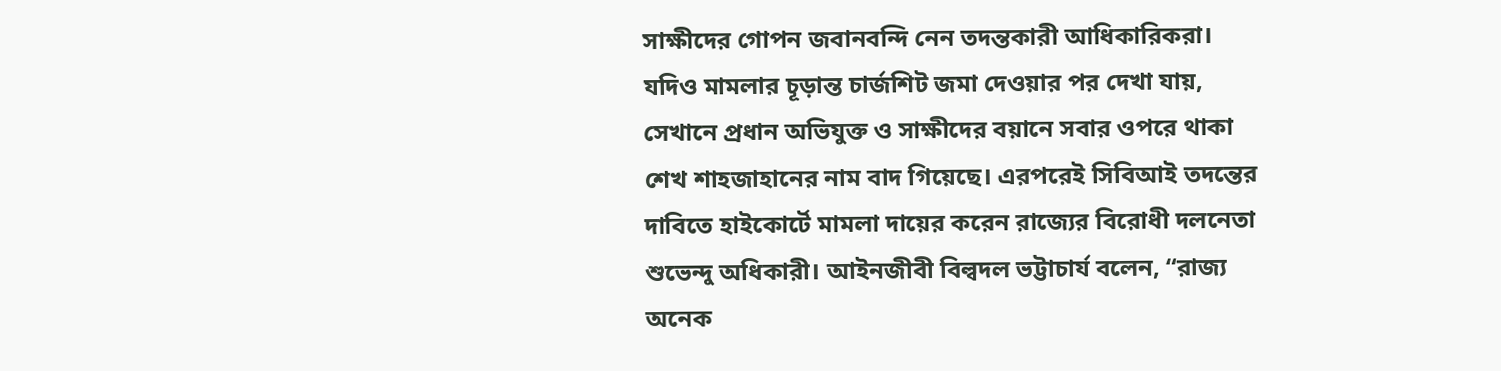সাক্ষীদের গোপন জবানবন্দি নেন তদন্তকারী আধিকারিকরা। যদিও মামলার চূড়ান্ত চার্জশিট জমা দেওয়ার পর দেখা যায়, সেখানে প্রধান অভিযুক্ত ও সাক্ষীদের বয়ানে সবার ওপরে থাকা শেখ শাহজাহানের নাম বাদ গিয়েছে। এরপরেই সিবিআই তদন্তের দাবিতে হাইকোর্টে মামলা দায়ের করেন রাজ্যের বিরোধী দলনেতা শুভেন্দু অধিকারী। আইনজীবী বিল্বদল ভট্টাচার্য বলেন, “রাজ্য অনেক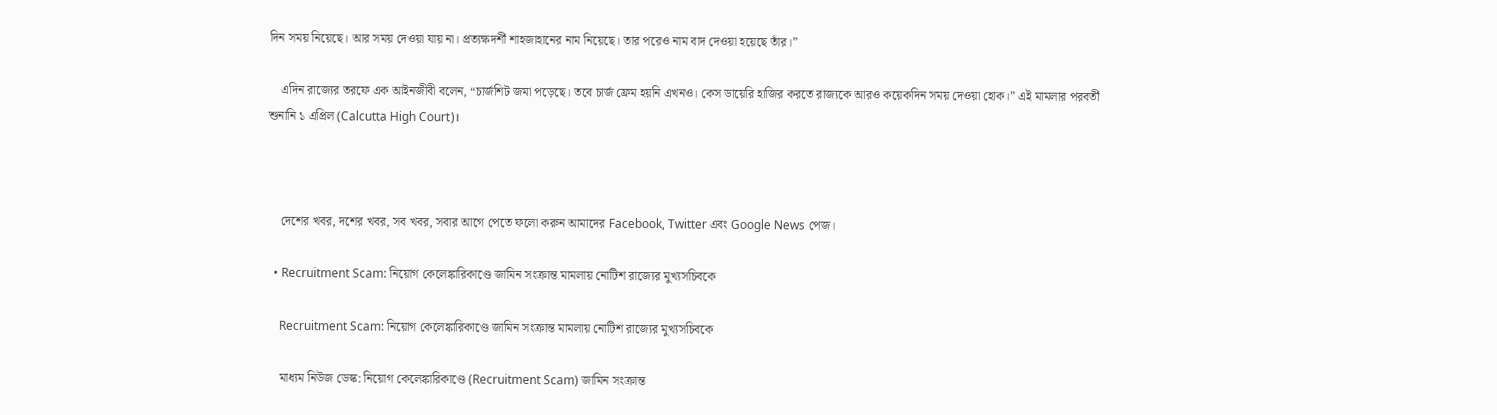দিন সময় নিয়েছে। আর সময় দেওয়া যায় না। প্রত্যক্ষদর্শী শাহজাহানের নাম নিয়েছে। তার পরেও নাম বাদ দেওয়া হয়েছে তাঁর।”

    এদিন রাজ্যের তরফে এক আইনজীবী বলেন, “চার্জশিট জমা পড়েছে। তবে চার্জ ফ্রেম হয়নি এখনও। কেস ডায়েরি হাজির করতে রাজ্যকে আরও কয়েকদিন সময় দেওয়া হোক।” এই মামলার পরবর্তী শুনানি ১ এপ্রিল (Calcutta High Court)।



    দেশের খবর, দশের খবর, সব খবর, সবার আগে পেতে ফলো করুন আমাদের Facebook, Twitter এবং Google News পেজ।

  • Recruitment Scam: নিয়োগ কেলেঙ্কারিকাণ্ডে জামিন সংক্রান্ত মামলায় নোটিশ রাজ্যের মুখ্যসচিবকে

    Recruitment Scam: নিয়োগ কেলেঙ্কারিকাণ্ডে জামিন সংক্রান্ত মামলায় নোটিশ রাজ্যের মুখ্যসচিবকে

    মাধ্যম নিউজ ডেস্ক: নিয়োগ কেলেঙ্কারিকাণ্ডে (Recruitment Scam) জামিন সংক্রান্ত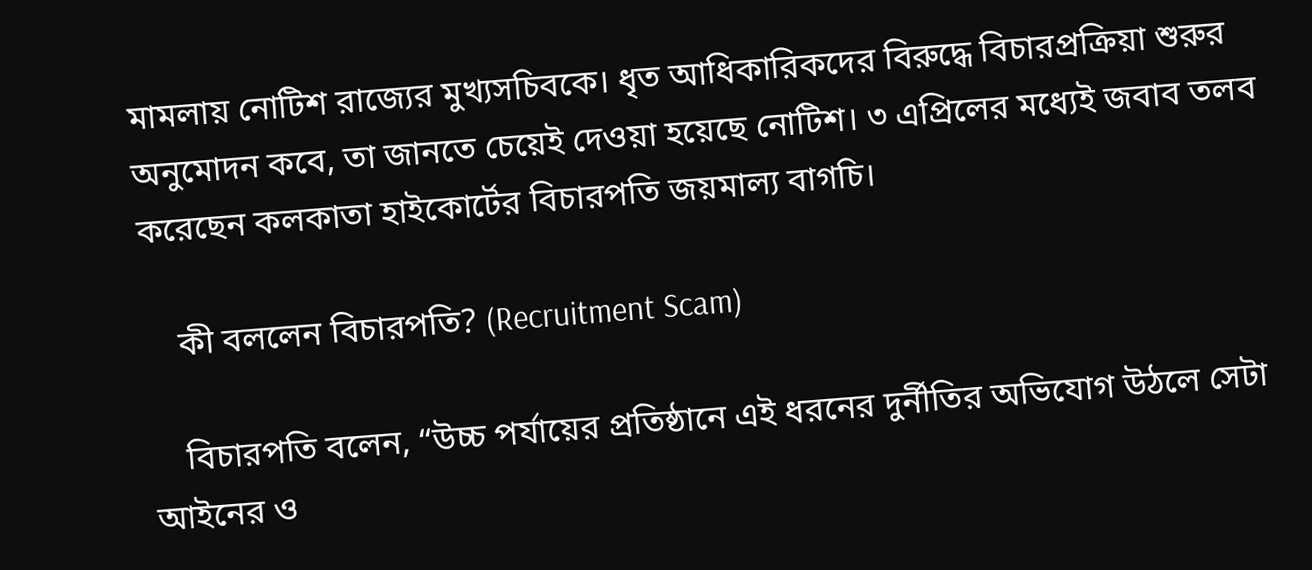মামলায় নোটিশ রাজ্যের মুখ্যসচিবকে। ধৃত আধিকারিকদের বিরুদ্ধে বিচারপ্রক্রিয়া শুরুর অনুমোদন কবে, তা জানতে চেয়েই দেওয়া হয়েছে নোটিশ। ৩ এপ্রিলের মধ্যেই জবাব তলব করেছেন কলকাতা হাইকোর্টের বিচারপতি জয়মাল্য বাগচি।

    কী বললেন বিচারপতি? (Recruitment Scam)

    বিচারপতি বলেন, “উচ্চ পর্যায়ের প্রতিষ্ঠানে এই ধরনের দুর্নীতির অভিযোগ উঠলে সেটা আইনের ও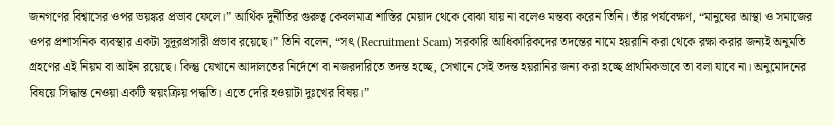জনগণের বিশ্বাসের ওপর ভয়ঙ্কর প্রভাব ফেলে।” আর্থিক দুর্নীতির গুরুত্ব কেবলমাত্র শাস্তির মেয়াদ থেকে বোঝা যায় না বলেও মন্তব্য করেন তিনি। তাঁর পর্যবেক্ষণ, “মানুষের আস্থা ও সমাজের ওপর প্রশাসনিক ব্যবস্থার একটা সুদূরপ্রসারী প্রভাব রয়েছে।” তিনি বলেন, “সৎ (Recruitment Scam) সরকারি আধিকারিকদের তদন্তের নামে হয়রানি করা থেকে রক্ষা করার জন্যই অনুমতি গ্রহণের এই নিয়ম বা আইন রয়েছে। কিন্তু যেখানে আদালতের নির্দেশে বা নজরদারিতে তদন্ত হচ্ছে, সেখানে সেই তদন্ত হয়রানির জন্য করা হচ্ছে প্রাথমিকভাবে তা বলা যাবে না। অনুমোদনের বিষয়ে সিদ্ধান্ত নেওয়া একটি স্বয়ংক্রিয় পদ্ধতি। এতে দেরি হওয়াটা দুঃখের বিষয়।”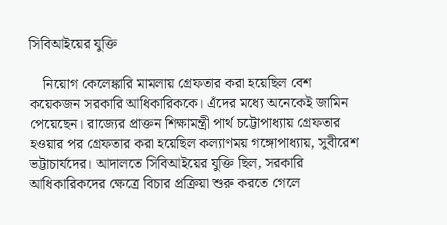সিবিআইয়ের যুক্তি

    নিয়োগ কেলেঙ্কারি মামলায় গ্রেফতার করা হয়েছিল বেশ কয়েকজন সরকারি আধিকারিককে। এঁদের মধ্যে অনেকেই জামিন পেয়েছেন। রাজ্যের প্রাক্তন শিক্ষামন্ত্রী পার্থ চট্টোপাধ্যায় গ্রেফতার হওয়ার পর গ্রেফতার করা হয়েছিল কল্যাণময় গঙ্গোপাধ্যায়, সুবীরেশ ভট্টাচার্যদের। আদালতে সিবিআইয়ের যুক্তি ছিল, সরকারি আধিকারিকদের ক্ষেত্রে বিচার প্রক্রিয়া শুরু করতে গেলে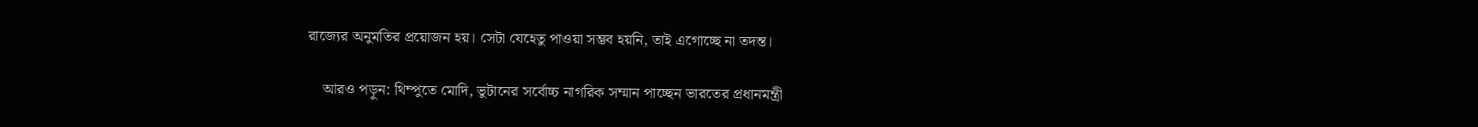রাজ্যের অনুমতির প্রয়োজন হয়। সেটা যেহেতু পাওয়া সম্ভব হয়নি, তাই এগোচ্ছে না তদন্ত।

    আরও পড়ুন: থিম্পুতে মোদি, ভুটানের সর্বোচ্চ নাগরিক সম্মান পাচ্ছেন ভারতের প্রধানমন্ত্রী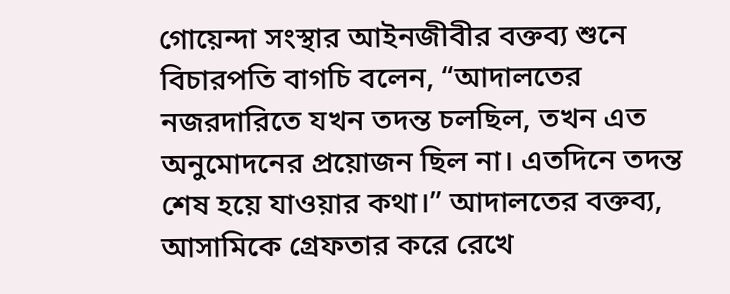গোয়েন্দা সংস্থার আইনজীবীর বক্তব্য শুনে বিচারপতি বাগচি বলেন, “আদালতের নজরদারিতে যখন তদন্ত চলছিল, তখন এত অনুমোদনের প্রয়োজন ছিল না। এতদিনে তদন্ত শেষ হয়ে যাওয়ার কথা।” আদালতের বক্তব্য, আসামিকে গ্রেফতার করে রেখে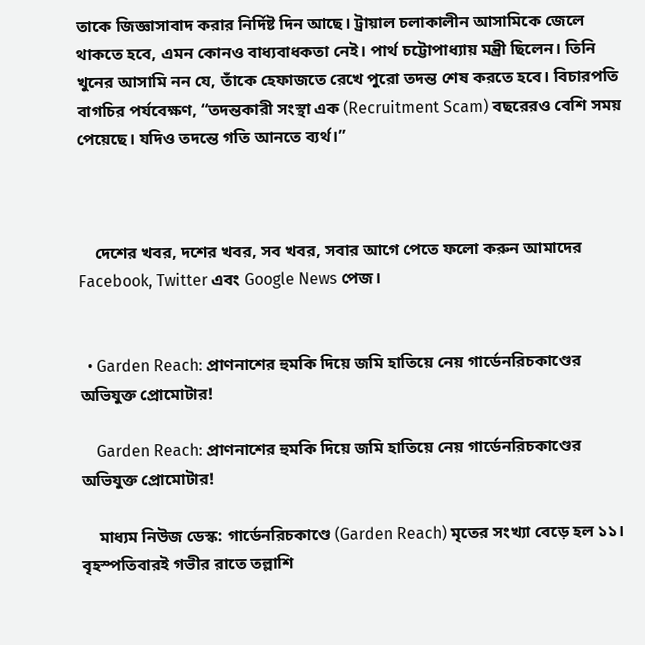তাকে জিজ্ঞাসাবাদ করার নির্দিষ্ট দিন আছে। ট্রায়াল চলাকালীন আসামিকে জেলে থাকতে হবে, এমন কোনও বাধ্যবাধকতা নেই। পার্থ চট্টোপাধ্যায় মন্ত্রী ছিলেন। তিনি খুনের আসামি নন যে, তাঁকে হেফাজতে রেখে পুরো তদন্ত শেষ করতে হবে। বিচারপতি বাগচির পর্যবেক্ষণ, “তদন্তকারী সংস্থা এক (Recruitment Scam) বছরেরও বেশি সময় পেয়েছে। যদিও তদন্তে গতি আনতে ব্যর্থ।”



    দেশের খবর, দশের খবর, সব খবর, সবার আগে পেতে ফলো করুন আমাদের Facebook, Twitter এবং Google News পেজ।


  • Garden Reach: প্রাণনাশের হুমকি দিয়ে জমি হাতিয়ে নেয় গার্ডেনরিচকাণ্ডের অভিযুক্ত প্রোমোটার!

    Garden Reach: প্রাণনাশের হুমকি দিয়ে জমি হাতিয়ে নেয় গার্ডেনরিচকাণ্ডের অভিযুক্ত প্রোমোটার!

    মাধ্যম নিউজ ডেস্ক: গার্ডেনরিচকাণ্ডে (Garden Reach) মৃতের সংখ্যা বেড়ে হল ১১। বৃহস্পতিবারই গভীর রাতে তল্লাশি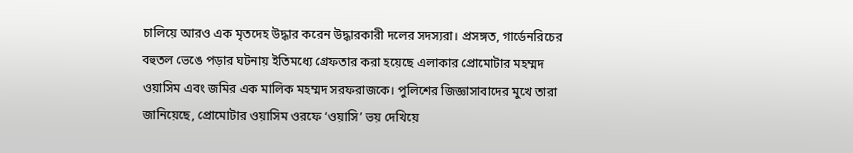চালিয়ে আরও এক মৃতদেহ উদ্ধার করেন উদ্ধারকারী দলের সদস্যরা। প্রসঙ্গত, গার্ডেনরিচের বহুতল ভেঙে পড়ার ঘটনায় ইতিমধ্যে গ্রেফতার করা হয়েছে এলাকার প্রোমোটার মহম্মদ ওয়াসিম এবং জমির এক মালিক মহম্মদ সরফরাজকে। পুলিশের জিজ্ঞাসাবাদের মুখে তারা জানিয়েছে, প্রোমোটার ওয়াসিম ওরফে ‘ওয়াসি’ ভয় দেখিয়ে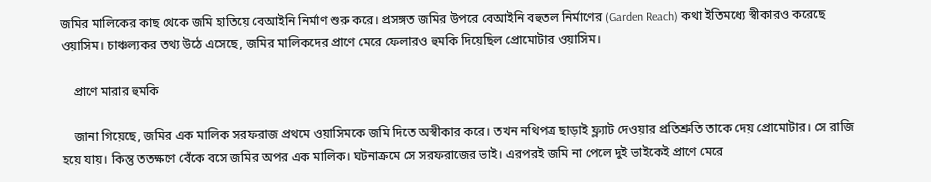জমির মালিকের কাছ থেকে জমি হাতিয়ে বেআইনি নির্মাণ শুরু করে। প্রসঙ্গত জমির উপরে বেআইনি বহুতল নির্মাণের (Garden Reach) কথা ইতিমধ্যে স্বীকারও করেছে ওয়াসিম। চাঞ্চল্যকর তথ্য উঠে এসেছে, জমির মালিকদের প্রাণে মেরে ফেলারও হুমকি দিয়েছিল প্রোমোটার ওয়াসিম।

    প্রাণে মারার হুমকি

    জানা গিয়েছে, জমির এক মালিক সরফরাজ প্রথমে ওয়াসিমকে জমি দিতে অস্বীকার করে। তখন নথিপত্র ছাড়াই ফ্ল্যাট দেওয়ার প্রতিশ্রুতি তাকে দেয় প্রোমোটার। সে রাজি হয়ে যায়। কিন্তু ততক্ষণে বেঁকে বসে জমির অপর এক মালিক। ঘটনাক্রমে সে সরফরাজের ভাই। এরপরই জমি না পেলে দুই ভাইকেই প্রাণে মেরে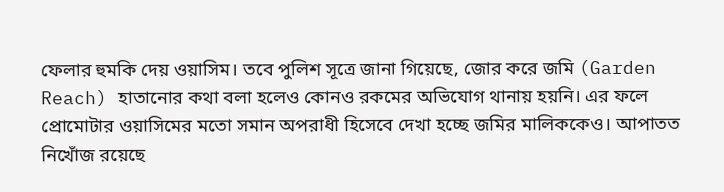ফেলার হুমকি দেয় ওয়াসিম। তবে পুলিশ সূত্রে জানা গিয়েছে, জোর করে জমি (Garden Reach) হাতানোর কথা বলা হলেও কোনও রকমের অভিযোগ থানায় হয়নি। এর ফলে প্রোমোটার ওয়াসিমের মতো সমান অপরাধী হিসেবে দেখা হচ্ছে জমির মালিককেও। আপাতত নিখোঁজ রয়েছে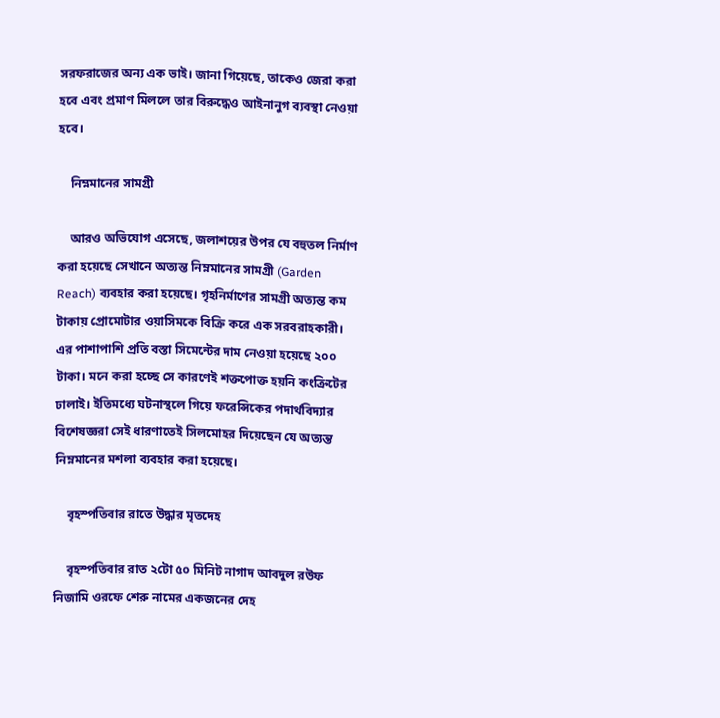সরফরাজের অন্য এক ভাই। জানা গিয়েছে, তাকেও জেরা করা হবে এবং প্রমাণ মিললে তার বিরুদ্ধেও আইনানুগ ব্যবস্থা নেওয়া হবে।

    নিম্নমানের সামগ্রী

    আরও অভিযোগ এসেছে, জলাশয়ের উপর যে বহুতল নির্মাণ করা হয়েছে সেখানে অত্যন্ত নিম্নমানের সামগ্রী (Garden Reach) ব্যবহার করা হয়েছে। গৃহনির্মাণের সামগ্রী অত্যন্ত কম টাকায় প্রোমোটার ওয়াসিমকে বিক্রি করে এক সরবরাহকারী। এর পাশাপাশি প্রতি বস্তা সিমেন্টের দাম নেওয়া হয়েছে ২০০ টাকা। মনে করা হচ্ছে সে কারণেই শক্তপোক্ত হয়নি কংক্রিটের ঢালাই। ইতিমধ্যে ঘটনাস্থলে গিয়ে ফরেন্সিকের পদার্থবিদ্যার বিশেষজ্ঞরা সেই ধারণাতেই সিলমোহর দিয়েছেন যে অত্যন্ত নিম্নমানের মশলা ব্যবহার করা হয়েছে।

    বৃহস্পতিবার রাতে উদ্ধার মৃতদেহ

    বৃহস্পতিবার রাত ২টো ৫০ মিনিট নাগাদ আবদুল রউফ নিজামি ওরফে শেরু নামের একজনের দেহ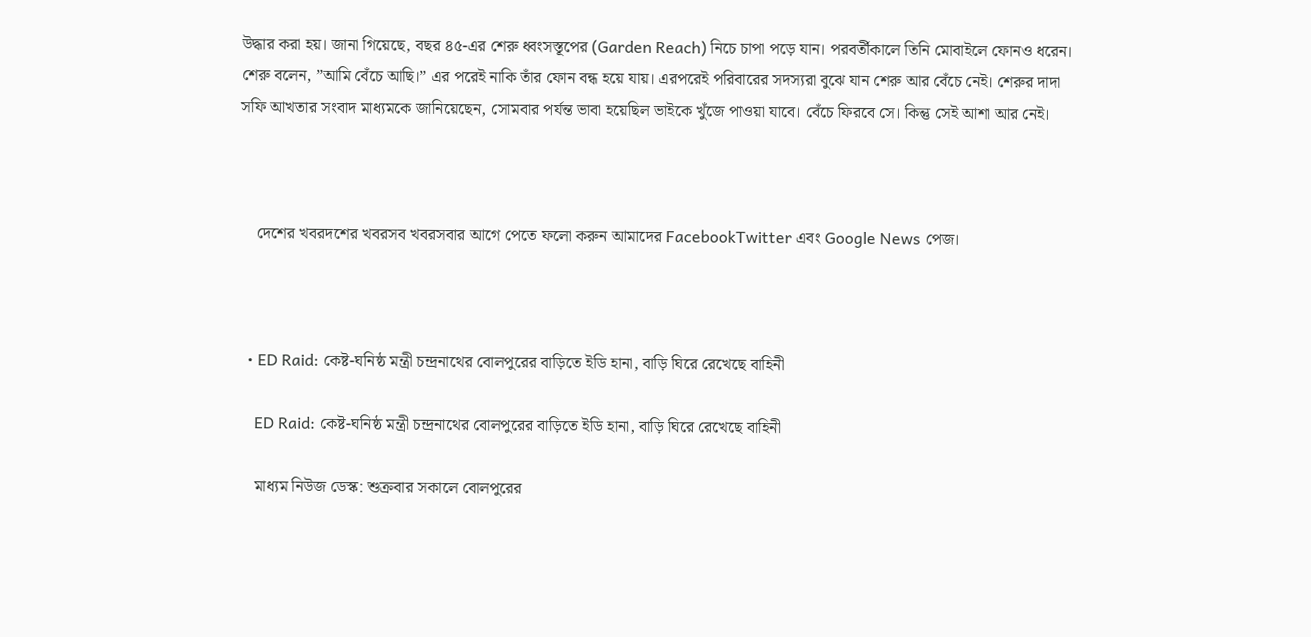উদ্ধার করা হয়। জানা গিয়েছে, বছর ৪৫-এর শেরু ধ্বংসস্তূপের (Garden Reach) নিচে চাপা পড়ে যান। পরবর্তীকালে তিনি মোবাইলে ফোনও ধরেন। শেরু বলেন, ”আমি বেঁচে আছি।” এর পরেই নাকি তাঁর ফোন বন্ধ হয়ে যায়। এরপরেই পরিবারের সদস্যরা বুঝে যান শেরু আর বেঁচে নেই। শেরুর দাদা সফি আখতার সংবাদ মাধ্যমকে জানিয়েছেন, সোমবার পর্যন্ত ভাবা হয়েছিল ভাইকে খুঁজে পাওয়া যাবে। বেঁচে ফিরবে সে। কিন্তু সেই আশা আর নেই।



    দেশের খবরদশের খবরসব খবরসবার আগে পেতে ফলো করুন আমাদের FacebookTwitter এবং Google News পেজ।



  • ED Raid: কেষ্ট-ঘনিষ্ঠ মন্ত্রী চন্দ্রনাথের বোলপুরের বাড়িতে ইডি হানা, বাড়ি ঘিরে রেখেছে বাহিনী

    ED Raid: কেষ্ট-ঘনিষ্ঠ মন্ত্রী চন্দ্রনাথের বোলপুরের বাড়িতে ইডি হানা, বাড়ি ঘিরে রেখেছে বাহিনী

    মাধ্যম নিউজ ডেস্ক: শুক্রবার সকালে বোলপুরের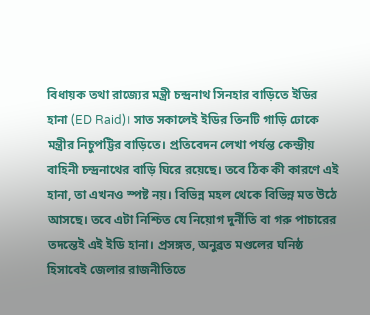বিধায়ক তথা রাজ্যের মন্ত্রী চন্দ্রনাথ সিনহার বাড়িতে ইডির হানা (ED Raid)। সাত সকালেই ইডির তিনটি গাড়ি ঢোকে মন্ত্রীর নিচুপট্টির বাড়িতে। প্রতিবেদন লেখা পর্যন্ত কেন্দ্রীয় বাহিনী চন্দ্রনাথের বাড়ি ঘিরে রয়েছে। তবে ঠিক কী কারণে এই হানা, তা এখনও স্পষ্ট নয়। বিভিন্ন মহল থেকে বিভিন্ন মত উঠে আসছে। তবে এটা নিশ্চিত যে নিয়োগ দুর্নীতি বা গরু পাচারের তদন্তেই এই ইডি হানা। প্রসঙ্গত, অনুব্রত মণ্ডলের ঘনিষ্ঠ হিসাবেই জেলার রাজনীতিতে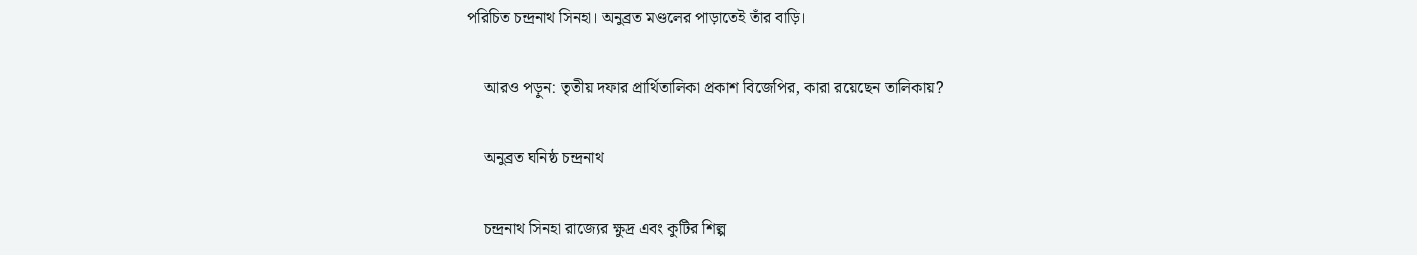পরিচিত চন্দ্রনাথ সিনহা। অনুব্রত মণ্ডলের পাড়াতেই তাঁর বাড়ি।

    আরও পড়ুন: তৃতীয় দফার প্রার্থিতালিকা প্রকাশ বিজেপির, কারা রয়েছেন তালিকায়?

    অনুব্রত ঘনিষ্ঠ চন্দ্রনাথ

    চন্দ্রনাথ সিনহা রাজ্যের ক্ষুদ্র এবং কুটির শিল্প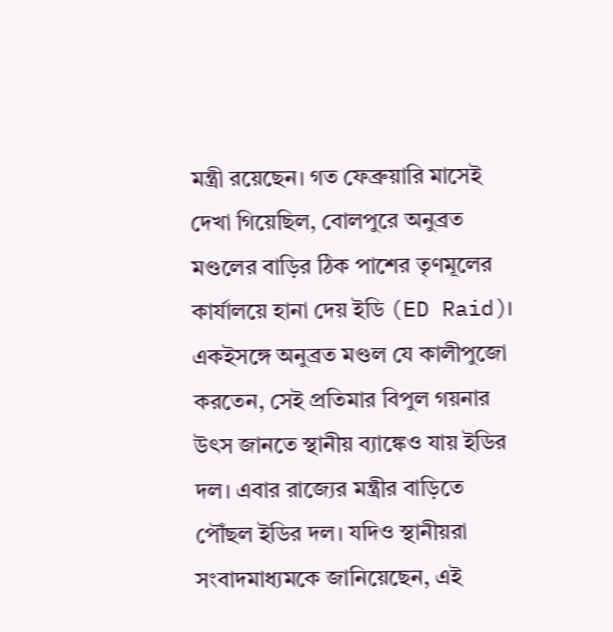মন্ত্রী রয়েছেন। গত ফেব্রুয়ারি মাসেই দেখা গিয়েছিল, বোলপুরে অনুব্রত মণ্ডলের বাড়ির ঠিক পাশের তৃণমূলের কার্যালয়ে হানা দেয় ইডি (ED Raid)। একইসঙ্গে অনুব্রত মণ্ডল যে কালীপুজো করতেন, সেই প্রতিমার বিপুল গয়নার উৎস জানতে স্থানীয় ব্যাঙ্কেও যায় ইডির দল। এবার রাজ্যের মন্ত্রীর বাড়িতে পৌঁছল ইডির দল। যদিও স্থানীয়রা সংবাদমাধ্যমকে জানিয়েছেন, এই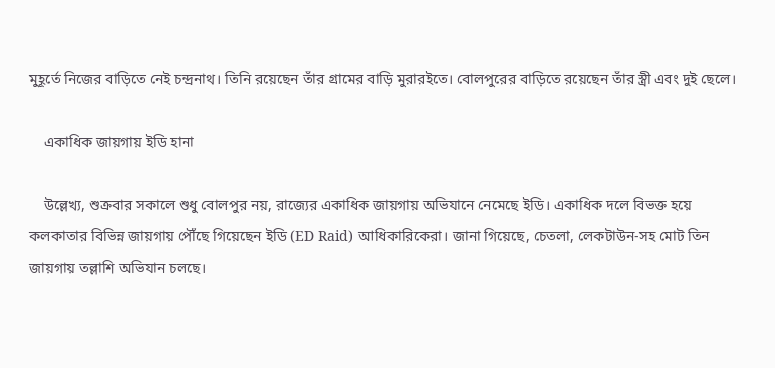মুহূর্তে নিজের বাড়িতে নেই চন্দ্রনাথ। তিনি রয়েছেন তাঁর গ্রামের বাড়ি মুরারইতে। বোলপুরের বাড়িতে রয়েছেন তাঁর স্ত্রী এবং দুই ছেলে।

    একাধিক জায়গায় ইডি হানা

    উল্লেখ্য, শুক্রবার সকালে শুধু বোলপুর নয়, রাজ্যের একাধিক জায়গায় অভিযানে নেমেছে ইডি। একাধিক দলে বিভক্ত হয়ে কলকাতার বিভিন্ন জায়গায় পৌঁছে গিয়েছেন ইডি (ED Raid) আধিকারিকেরা। জানা গিয়েছে, চেতলা, লেকটাউন-সহ মোট তিন জায়গায় তল্লাশি অভিযান চলছে।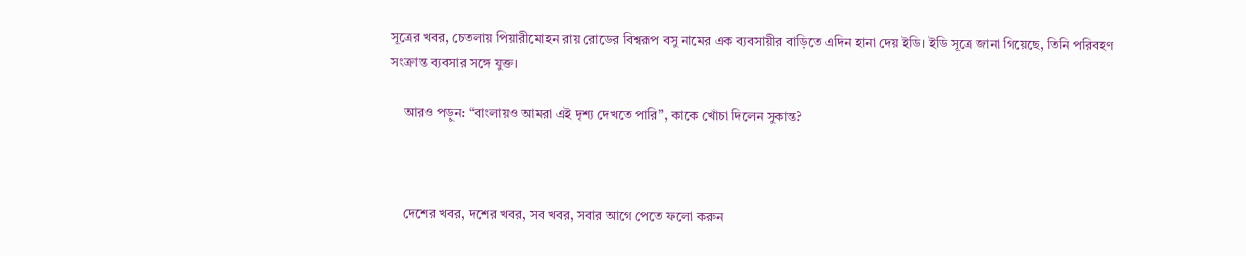সূত্রের খবর, চেতলায় পিয়ারীমোহন রায় রোডের বিশ্বরূপ বসু নামের এক ব্যবসায়ীর বাড়িতে এদিন হানা দেয় ইডি। ইডি সূত্রে জানা গিয়েছে, তিনি পরিবহণ সংক্রান্ত ব্যবসার সঙ্গে যুক্ত।

    আরও পড়ুন: “বাংলায়ও আমরা এই দৃশ্য দেখতে পারি”, কাকে খোঁচা দিলেন সুকান্ত?



    দেশের খবর, দশের খবর, সব খবর, সবার আগে পেতে ফলো করুন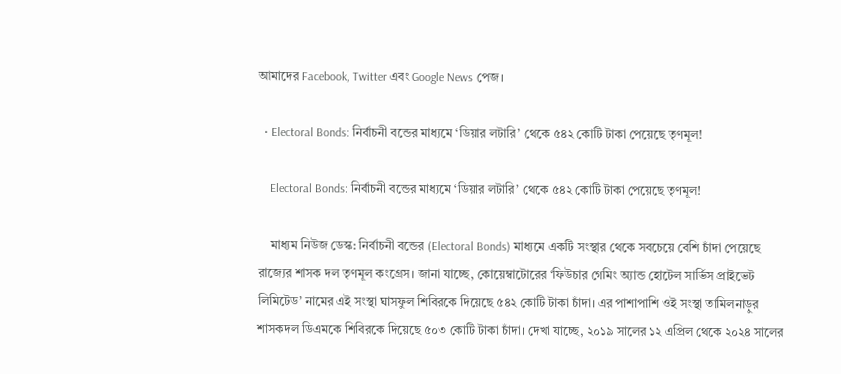আমাদের Facebook, Twitter এবং Google News পেজ।

  • Electoral Bonds: নির্বাচনী বন্ডের মাধ্যমে ‘ডিয়ার লটারি’ থেকে ৫৪২ কোটি টাকা পেয়েছে তৃণমূল!

    Electoral Bonds: নির্বাচনী বন্ডের মাধ্যমে ‘ডিয়ার লটারি’ থেকে ৫৪২ কোটি টাকা পেয়েছে তৃণমূল!

    মাধ্যম নিউজ ডেস্ক: নির্বাচনী বন্ডের (Electoral Bonds) মাধ্যমে একটি সংস্থার থেকে সবচেয়ে বেশি চাঁদা পেয়েছে রাজ্যের শাসক দল তৃণমূল কংগ্রেস। জানা যাচ্ছে, কোয়েম্বাটোরের ‘ফিউচার গেমিং অ্যান্ড হোটেল সার্ভিস প্রাইভেট লিমিটেড’ নামের এই সংস্থা ঘাসফুল শিবিরকে দিয়েছে ৫৪২ কোটি টাকা চাঁদা। এর পাশাপাশি ওই সংস্থা তামিলনাড়ুর শাসকদল ডিএমকে শিবিরকে দিয়েছে ৫০৩ কোটি টাকা চাঁদা। দেখা যাচ্ছে, ২০১৯ সালের ১২ এপ্রিল থেকে ২০২৪ সালের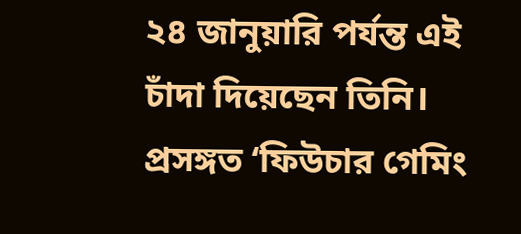২৪ জানুয়ারি পর্যন্ত এই চাঁদা দিয়েছেন তিনি। প্রসঙ্গত ‘ফিউচার গেমিং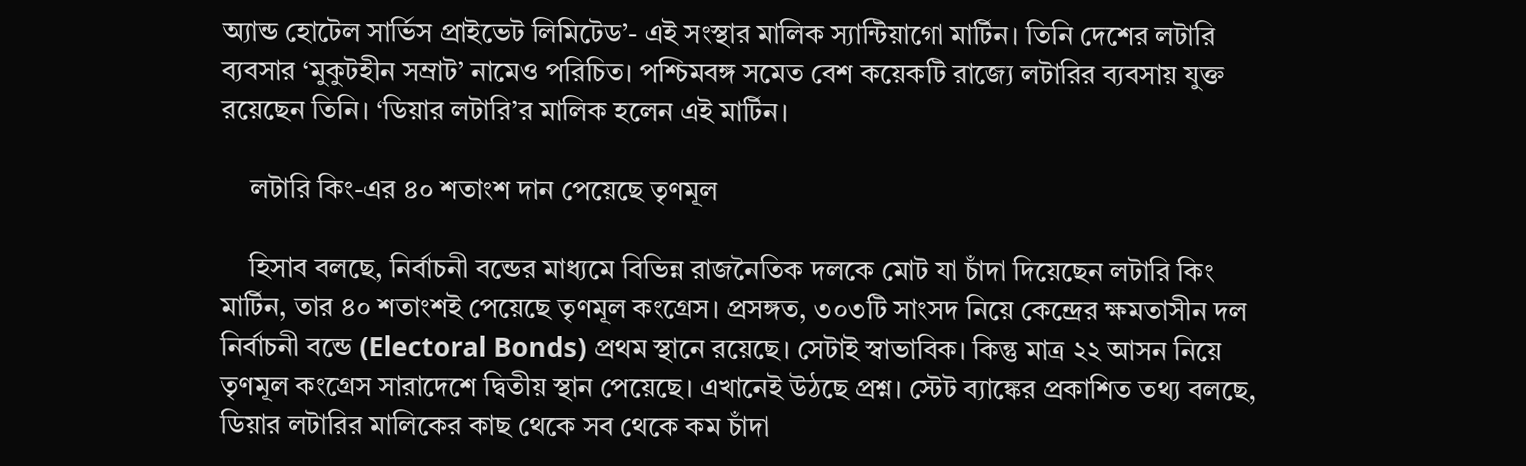অ্যান্ড হোটেল সার্ভিস প্রাইভেট লিমিটেড’- এই সংস্থার মালিক স্যান্টিয়াগো মার্টিন। তিনি দেশের লটারি ব্যবসার ‘মুকুটহীন সম্রাট’ নামেও পরিচিত। পশ্চিমবঙ্গ সমেত বেশ কয়েকটি রাজ্যে লটারির ব্যবসায় যুক্ত রয়েছেন তিনি। ‘ডিয়ার লটারি’র মালিক হলেন এই মার্টিন।

    লটারি কিং-এর ৪০ শতাংশ দান পেয়েছে তৃণমূল

    হিসাব বলছে, নির্বাচনী বন্ডের মাধ্যমে বিভিন্ন রাজনৈতিক দলকে মোট যা চাঁদা দিয়েছেন লটারি কিং মার্টিন, তার ৪০ শতাংশই পেয়েছে তৃণমূল কংগ্রেস। প্রসঙ্গত, ৩০৩টি সাংসদ নিয়ে কেন্দ্রের ক্ষমতাসীন দল নির্বাচনী বন্ডে (Electoral Bonds) প্রথম স্থানে রয়েছে। সেটাই স্বাভাবিক। কিন্তু মাত্র ২২ আসন নিয়ে তৃণমূল কংগ্রেস সারাদেশে দ্বিতীয় স্থান পেয়েছে। এখানেই উঠছে প্রশ্ন। স্টেট ব্যাঙ্কের প্রকাশিত তথ্য বলছে, ডিয়ার লটারির মালিকের কাছ থেকে সব থেকে কম চাঁদা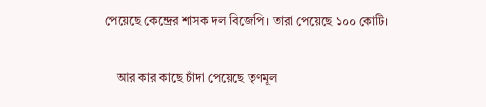পেয়েছে কেন্দ্রের শাসক দল বিজেপি। তারা পেয়েছে ১০০ কোটি।

    আর কার কাছে চাঁদা পেয়েছে তৃণমূল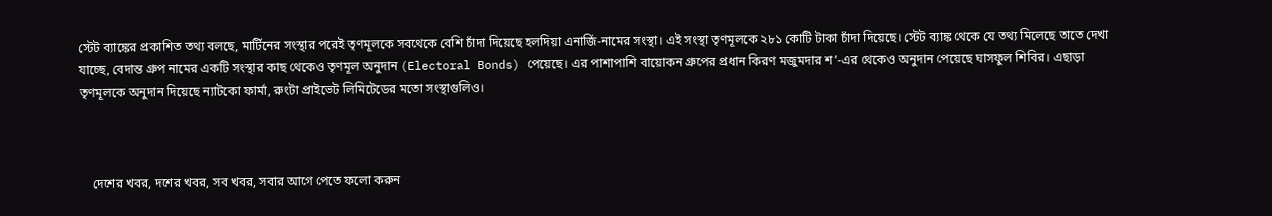স্টেট ব্যাঙ্কের প্রকাশিত তথ্য বলছে, মার্টিনের সংস্থার পরেই তৃণমূলকে সবথেকে বেশি চাঁদা দিয়েছে হলদিয়া এনার্জি-নামের সংস্থা। এই সংস্থা তৃণমূলকে ২৮১ কোটি টাকা চাঁদা দিয়েছে। স্টেট ব্যাঙ্ক থেকে যে তথ্য মিলেছে তাতে দেখা যাচ্ছে, বেদান্ত গ্রুপ নামের একটি সংস্থার কাছ থেকেও তৃণমূল অনুদান (Electoral Bonds) পেয়েছে। এর পাশাপাশি বায়োকন গ্রুপের প্রধান কিরণ মজুমদার শ’-এর থেকেও অনুদান পেয়েছে ঘাসফুল শিবির। এছাড়া তৃণমূলকে অনুদান দিয়েছে ন্যাটকো ফার্মা, রুংটা প্রাইভেট লিমিটেডের মতো সংস্থাগুলিও।



    দেশের খবর, দশের খবর, সব খবর, সবার আগে পেতে ফলো করুন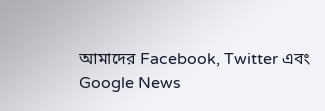আমাদের Facebook, Twitter এবং Google News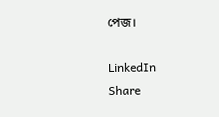পেজ।

LinkedIn
Share